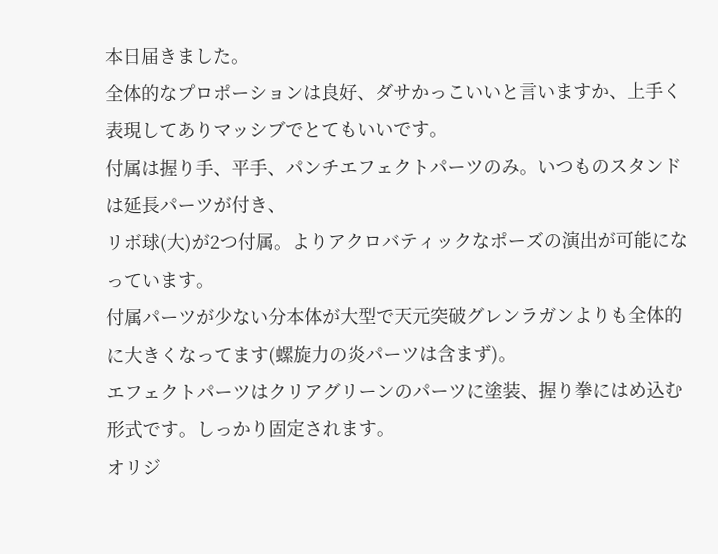本日届きました。
全体的なプロポーションは良好、ダサかっこいいと言いますか、上手く表現してありマッシブでとてもいいです。
付属は握り手、平手、パンチエフェクトパーツのみ。いつものスタンドは延長パーツが付き、
リボ球(大)が2つ付属。よりアクロバティックなポーズの演出が可能になっています。
付属パーツが少ない分本体が大型で天元突破グレンラガンよりも全体的に大きくなってます(螺旋力の炎パーツは含まず)。
エフェクトパーツはクリアグリーンのパーツに塗装、握り拳にはめ込む形式です。しっかり固定されます。
オリジ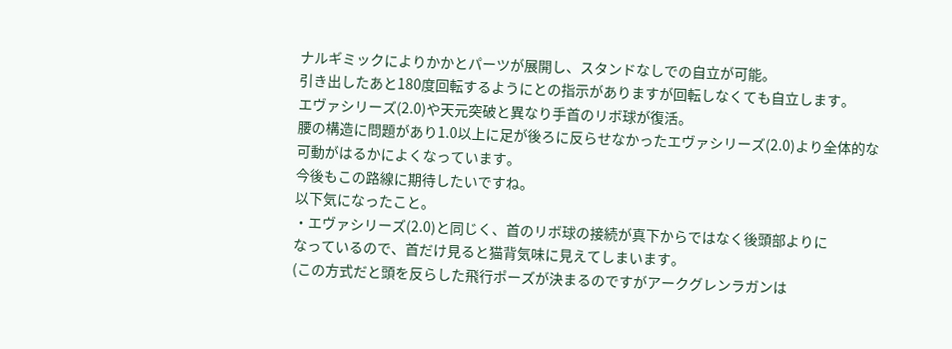ナルギミックによりかかとパーツが展開し、スタンドなしでの自立が可能。
引き出したあと180度回転するようにとの指示がありますが回転しなくても自立します。
エヴァシリーズ(2.0)や天元突破と異なり手首のリボ球が復活。
腰の構造に問題があり1.0以上に足が後ろに反らせなかったエヴァシリーズ(2.0)より全体的な可動がはるかによくなっています。
今後もこの路線に期待したいですね。
以下気になったこと。
・エヴァシリーズ(2.0)と同じく、首のリボ球の接続が真下からではなく後頭部よりに
なっているので、首だけ見ると猫背気味に見えてしまいます。
(この方式だと頭を反らした飛行ポーズが決まるのですがアークグレンラガンは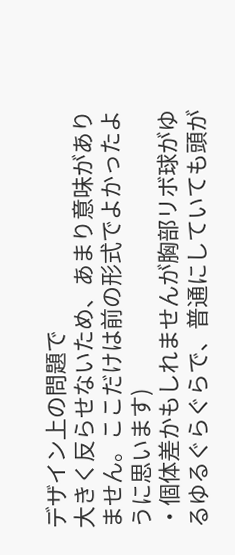デザイン上の問題で
大きく反らせないため、あまり意味がありません。ここだけは前の形式でよかったように思います)
・個体差かもしれませんが胸部リボ球がゆるゆるぐらぐらで、普通にしていても頭が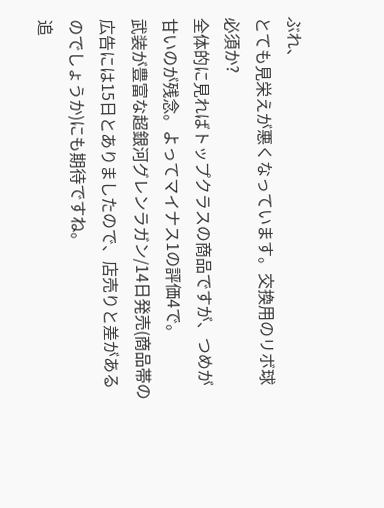ぶれ、
とても見栄えが悪くなっています。交換用のリボ球必須か?
全体的に見ればトップクラスの商品ですが、つめが甘いのが残念。よってマイナス1の評価4で。
武装が豊富な超銀河グレンラガン/14日発売(商品帯の広告には15日とありましたので、店売りと差があるのでしょうか)にも期待ですね。
追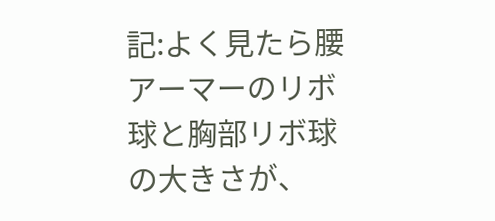記:よく見たら腰アーマーのリボ球と胸部リボ球の大きさが、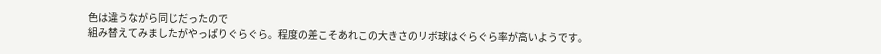色は違うながら同じだったので
組み替えてみましたがやっぱりぐらぐら。程度の差こそあれこの大きさのリボ球はぐらぐら率が高いようです。